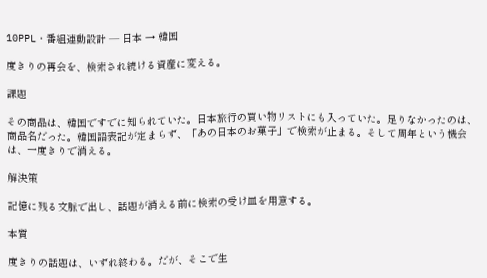10PPL・番組連動設計 — 日本 → 韓国

度きりの再会を、検索され続ける資産に変える。

課題

その商品は、韓国ですでに知られていた。日本旅行の買い物リストにも入っていた。足りなかったのは、商品名だった。韓国語表記が定まらず、「あの日本のお菓子」で検索が止まる。そして周年という機会は、一度きりで消える。

解決策

記憶に残る文脈で出し、話題が消える前に検索の受け皿を用意する。

本質

度きりの話題は、いずれ終わる。だが、そこで生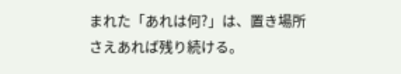まれた「あれは何?」は、置き場所さえあれば残り続ける。